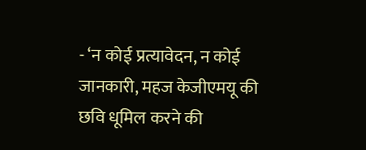- ‘न कोई प्रत्यावेदन, न कोई जानकारी, महज केजीएमयू की छवि धूमिल करने की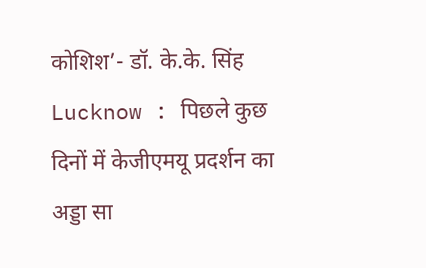कोशिश’- डॉ. के.के. सिंह
Lucknow : पिछले कुछ दिनों में केजीएमयू प्रदर्शन का अड्डा सा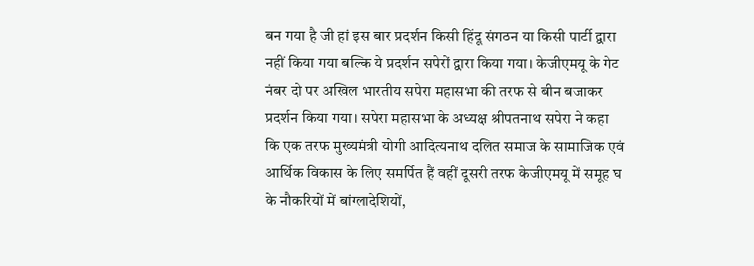बन गया है जी हां इस बार प्रदर्शन किसी हिंदू संगठन या किसी पार्टी द्वारा नहीं किया गया बल्कि ये प्रदर्शन सपेरों द्वारा किया गया। केजीएमयू के गेट नंबर दो पर अखिल भारतीय सपेरा महासभा की तरफ से बीन बजाकर प्रदर्शन किया गया। सपेरा महासभा के अध्यक्ष श्रीपतनाथ सपेरा ने कहा कि एक तरफ मुख्यमंत्री योगी आदित्यनाथ दलित समाज के सामाजिक एवं आर्थिक विकास के लिए समर्पित हैं वहीं दूसरी तरफ केजीएमयू में समूह घ के नौकरियों में बांग्लादेशियों,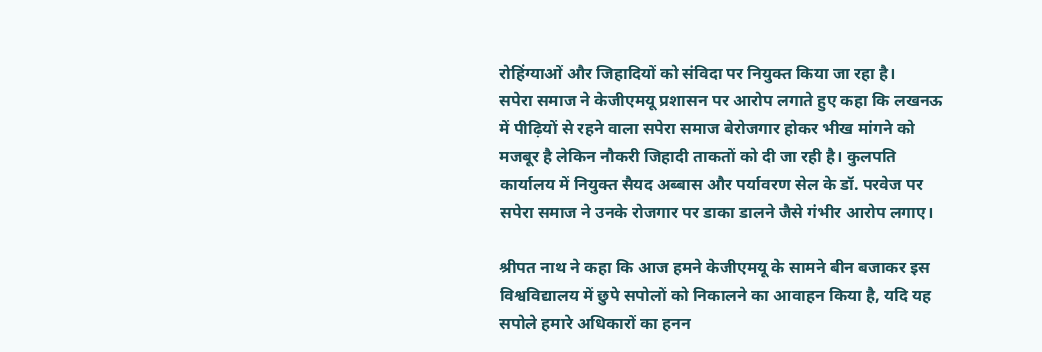रोहिंग्याओं और जिहादियों को संविदा पर नियुक्त किया जा रहा है।
सपेरा समाज ने केजीएमयू प्रशासन पर आरोप लगाते हुए कहा कि लखनऊ में पीढ़ियों से रहने वाला सपेरा समाज बेरोजगार होकर भीख मांगने को मजबूर है लेकिन नौकरी जिहादी ताकतों को दी जा रही है। कुलपति कार्यालय में नियुक्त सैयद अब्बास और पर्यावरण सेल के डॉ. परवेज पर सपेरा समाज ने उनके रोजगार पर डाका डालने जैसे गंभीर आरोप लगाए।

श्रीपत नाथ ने कहा कि आज हमने केजीएमयू के सामने बीन बजाकर इस विश्वविद्यालय में छुपे सपोलों को निकालने का आवाहन किया है, यदि यह सपोले हमारे अधिकारों का हनन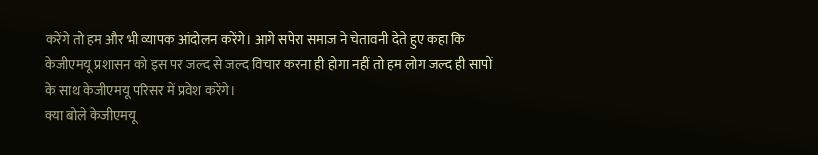करेंगे तो हम और भी व्यापक आंदोलन करेंगे। आगे सपेरा समाज ने चेतावनी देते हुए कहा कि केजीएमयू प्रशासन को इस पर जल्द से जल्द विचार करना ही होगा नहीं तो हम लोग जल्द ही सापों के साथ केजीएमयू परिसर में प्रवेश करेंगे।
क्या बोले केजीएमयू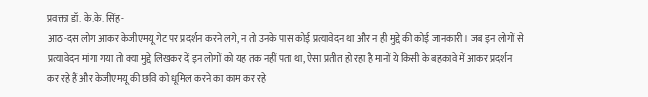प्रवक्ता डॉ. के.के. सिंह-
आठ-दस लोग आकर केजीएमयू गेट पर प्रदर्शन करने लगे, न तो उनके पास कोई प्रत्यावेदन था और न ही मुद्दे की कोई जानकारी। जब इन लोगों से प्रत्यावेदन मांगा गया तो क्या मुद्दे लिखकर दें इन लोगों को यह तक नहीं पता था, ऐसा प्रतीत हो रहा है मानों ये किसी के बहकावे में आकर प्रदर्शन कर रहे हैं और केजीएमयू की छवि को धूमिल करने का काम कर रहे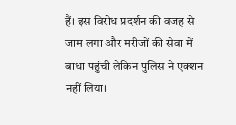हैं। इस विरोध प्रदर्शन की वजह से जाम लगा और मरीजों की सेवा में बाधा पहुंची लेकिन पुलिस ने एक्शन नहीं लिया।